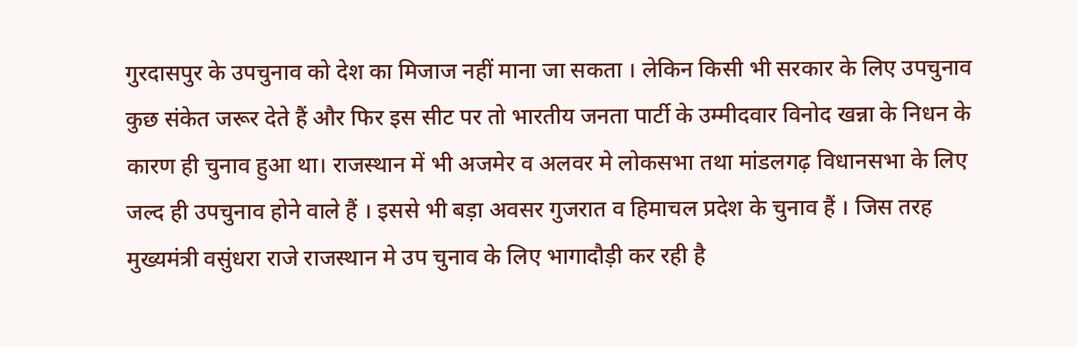गुरदासपुर के उपचुनाव को देश का मिजाज नहीं माना जा सकता । लेकिन किसी भी सरकार के लिए उपचुनाव कुछ संकेत जरूर देते हैं और फिर इस सीट पर तो भारतीय जनता पार्टी के उम्मीदवार विनोद खन्ना के निधन के कारण ही चुनाव हुआ था। राजस्थान में भी अजमेर व अलवर मे लोकसभा तथा मांडलगढ़ विधानसभा के लिए जल्द ही उपचुनाव होने वाले हैं । इससे भी बड़ा अवसर गुजरात व हिमाचल प्रदेश के चुनाव हैं । जिस तरह मुख्यमंत्री वसुंधरा राजे राजस्थान मे उप चुनाव के लिए भागादौड़ी कर रही है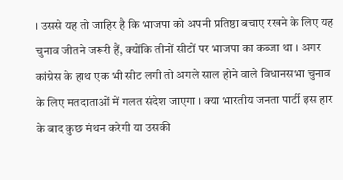। उससे यह तो जाहिर है कि भाजपा को अपनी प्रतिष्ठा बचाए रखने के लिए यह चुनाव जीतने जरूरी हैं, क्योंकि तीनों सीटों पर भाजपा का कब्जा था । अगर कांग्रेस के हाथ एक भी सीट लगी तो अगले साल होने वाले विधानसभा चुनाव के लिए मतदाताओं में गलत संदेश जाएगा । क्या भारतीय जनता पार्टी इस हार के बाद कुछ मंथन करेगी या उसकी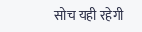सोच यही रहेगी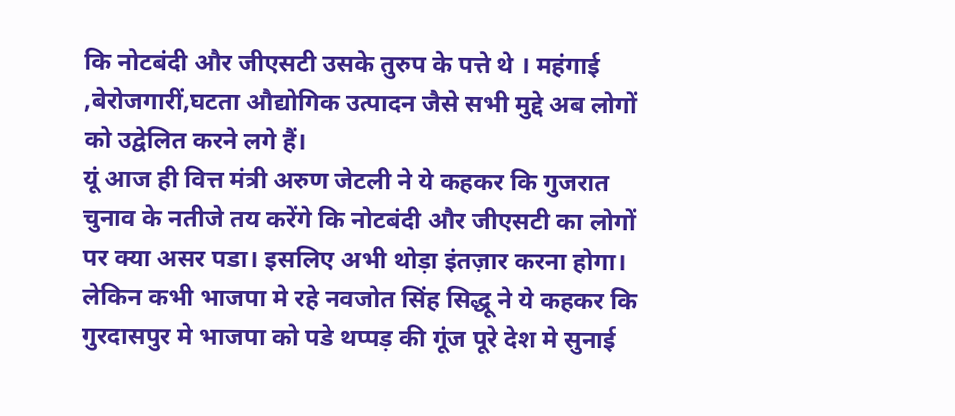कि नोटबंदी और जीएसटी उसके तुरुप के पत्ते थे । महंगाई ,बेरोजगारीं,घटता औद्योगिक उत्पादन जैसे सभी मुद्दे अब लोगों को उद्वेलित करने लगे हैं।
यूं आज ही वित्त मंत्री अरुण जेटली ने ये कहकर कि गुजरात चुनाव के नतीजे तय करेंगे कि नोटबंदी और जीएसटी का लोगों पर क्या असर पडा। इसलिए अभी थोड़ा इंतज़ार करना होगा। लेकिन कभी भाजपा मे रहे नवजोत सिंह सिद्धू ने ये कहकर कि गुरदासपुर मे भाजपा को पडे थप्पड़ की गूंज पूरे देश मे सुनाई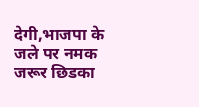देगी,भाजपा के जले पर नमक जरूर छिडका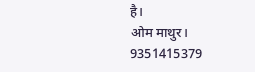है।
ओम माथुर। 9351415379